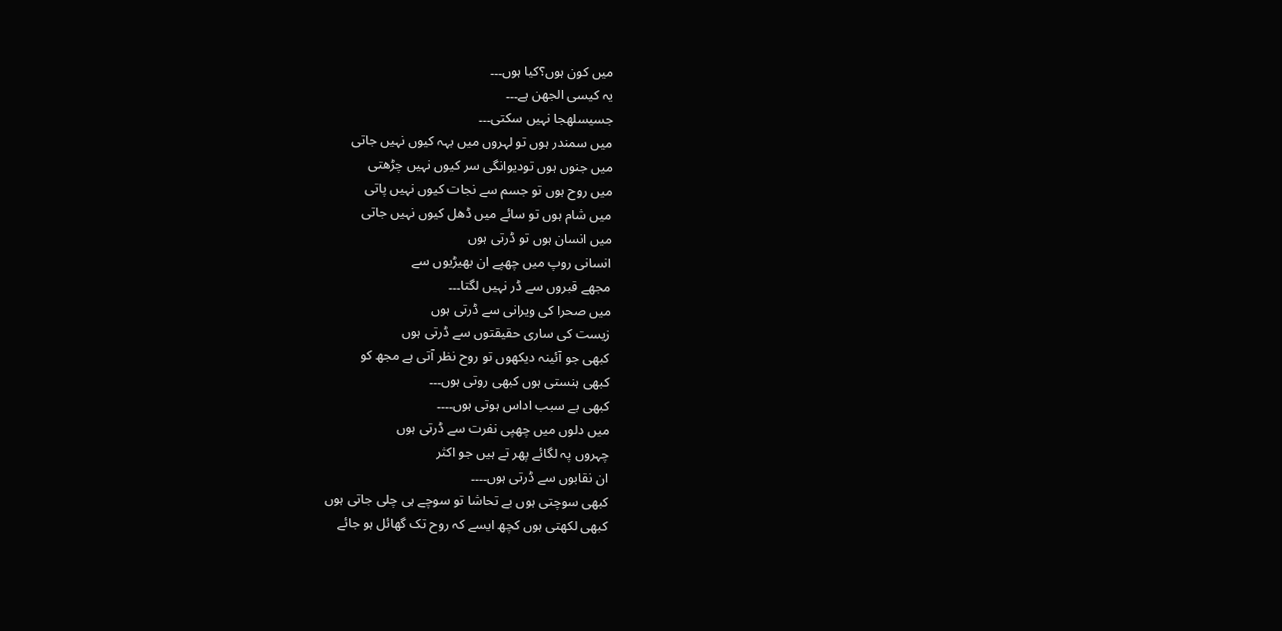میں کون ہوں؟کیا ہوں۔۔۔
یہ کیسی الجھن ہے۔۔۔
جسیسلھجا نہیں سکتی۔۔۔
میں سمندر ہوں تو لہروں میں بہہ کیوں نہیں جاتی
میں جنوں ہوں تودیوانگی سر کیوں نہیں چڑھتی
میں روح ہوں تو جسم سے نجات کیوں نہیں پاتی
میں شام ہوں تو سائے میں ڈھل کیوں نہیں جاتی
میں انسان ہوں تو ڈرتی ہوں
انسانی روپ میں چھپے ان بھیڑیوں سے
مجھے قبروں سے ڈر نہیں لگتا۔۔۔
میں صحرا کی ویرانی سے ڈرتی ہوں
زیست کی ساری حقیقتوں سے ڈرتی ہوں
کبھی جو آئینہ دیکھوں تو روح نظر آتی ہے مجھ کو
کبھی ہنستی ہوں کبھی روتی ہوں۔۔۔
کبھی بے سبب اداس ہوتی ہوں۔۔۔۔
میں دلوں میں چھپی نفرت سے ڈرتی ہوں
چہروں پہ لگائے پھر تے ہیں جو اکثر
ان نقابوں سے ڈرتی ہوں۔۔۔۔
کبھی سوچتی ہوں بے تحاشا تو سوچے ہی چلی جاتی ہوں
کبھی لکھتی ہوں کچھ ایسے کہ روح تک گھائل ہو جائے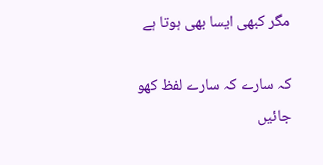مگر کبھی ایسا بھی ہوتا ہے

کہ سارے کہ سارے لفظ کھو جائیں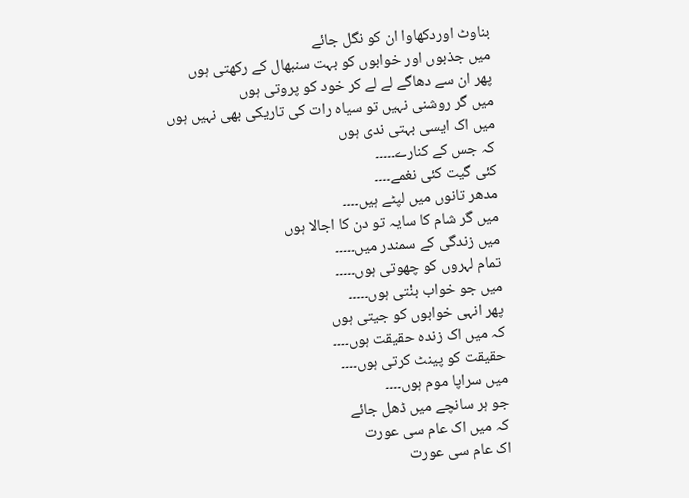بناوٹ اوردکھاوا ان کو نگل جائے
میں جذبوں اور خوابوں کو بہت سنبھال کے رکھتی ہوں
پھر ان سے دھاگے لے لے کر خود کو پروتی ہوں
میں گر روشنی نہیں تو سیاہ رات کی تاریکی بھی نہیں ہوں
میں اک ایسی بہتی ندی ہوں
کہ جس کے کنارے۔۔۔۔۔
کئی گیت کئی نغمے۔۔۔۔
مدھر تانوں میں لپٹے ہیں۔۔۔۔
میں گر شام کا سایہ تو دن کا اجالا ہوں
میں زندگی کے سمندر میں۔۔۔۔۔
تمام لہروں کو چھوتی ہوں۔۔۔۔۔
میں جو خواب بنْتی ہوں۔۔۔۔۔
پھر انہی خوابوں کو جیتی ہوں
کہ میں اک زندہ حقیقت ہوں۔۔۔۔
حقیقت کو پینٹ کرتی ہوں۔۔۔۔
میں سراپا موم ہوں۔۔۔۔
جو ہر سانچے میں ڈھل جائے
کہ میں اک عام سی عورت
اک عام سی عورت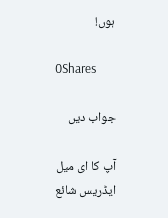ہوں!

0Shares

جواب دیں

آپ کا ای میل ایڈریس شائع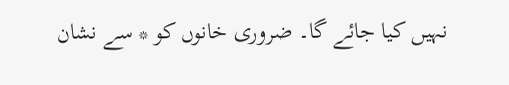نہیں کیا جائے گا۔ ضروری خانوں کو * سے نشان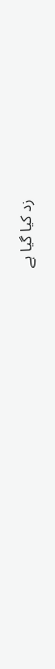زد کیا گیا ہے